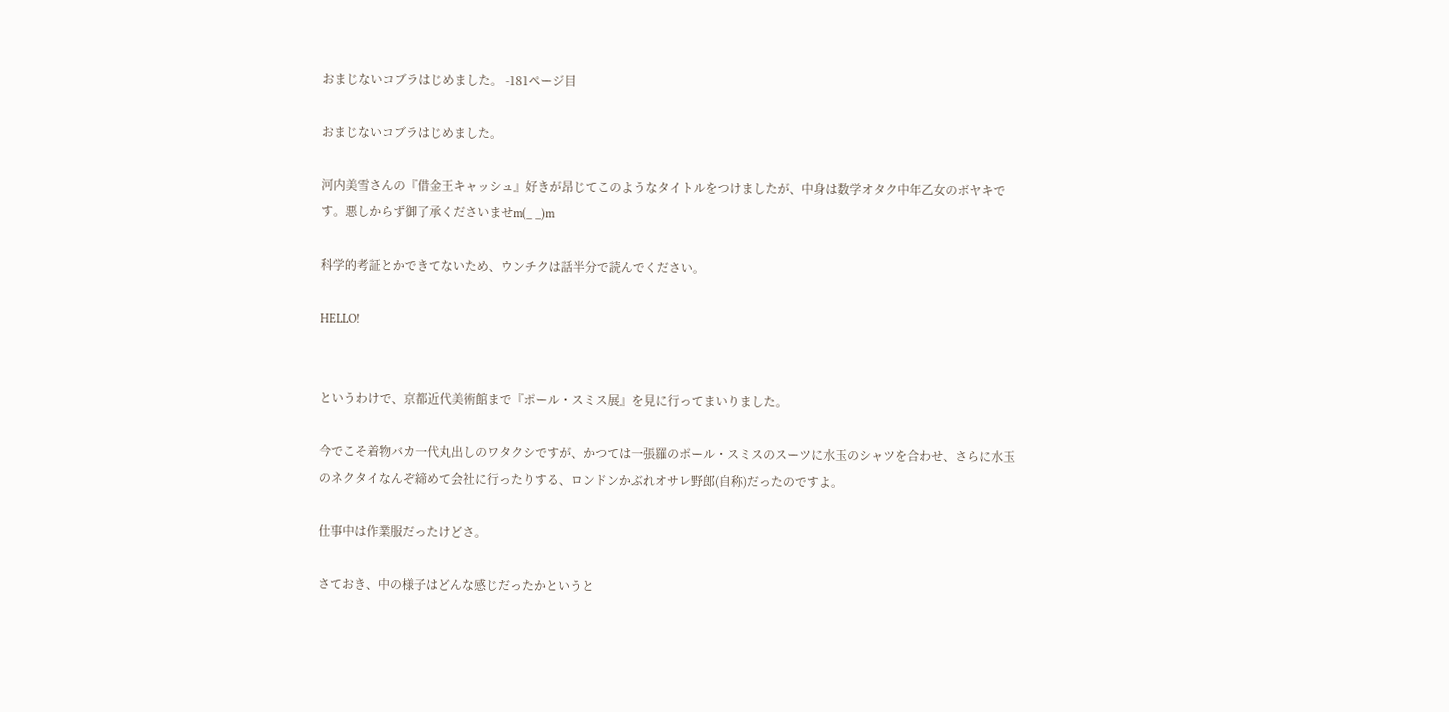おまじないコブラはじめました。 -181ページ目

おまじないコブラはじめました。

河内美雪さんの『借金王キャッシュ』好きが昂じてこのようなタイトルをつけましたが、中身は数学オタク中年乙女のボヤキです。悪しからず御了承くださいませm(_ _)m

科学的考証とかできてないため、ウンチクは話半分で読んでください。

HELLO!


というわけで、京都近代美術館まで『ポール・スミス展』を見に行ってまいりました。

今でこそ着物バカ一代丸出しのワタクシですが、かつては一張羅のポール・スミスのスーツに水玉のシャツを合わせ、さらに水玉のネクタイなんぞ締めて会社に行ったりする、ロンドンかぶれオサレ野郎(自称)だったのですよ。

仕事中は作業服だったけどさ。

さておき、中の様子はどんな感じだったかというと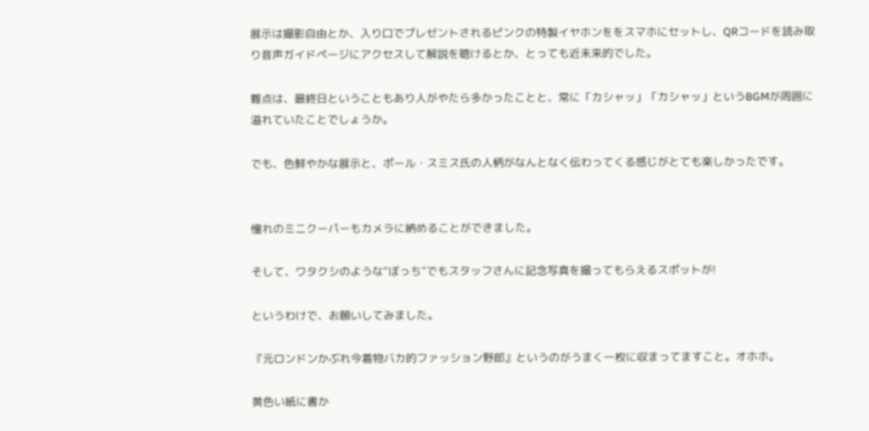展示は撮影自由とか、入り口でプレゼントされるピンクの特製イヤホンををスマホにセットし、QRコードを読み取り音声ガイドページにアクセスして解説を聴けるとか、とっても近未来的でした。

難点は、最終日ということもあり人がやたら多かったことと、常に「カシャッ」「カシャッ」というBGMが周囲に溢れていたことでしょうか。

でも、色鮮やかな展示と、ポール・スミス氏の人柄がなんとなく伝わってくる感じがとても楽しかったです。


憧れのミニクーパーもカメラに納めることができました。

そして、ワタクシのような“ぼっち”でもスタッフさんに記念写真を撮ってもらえるスポットが!

というわけで、お願いしてみました。

『元ロンドンかぶれ今着物バカ的ファッション野郎』というのがうまく一枚に収まってますこと。オホホ。

黄色い紙に書か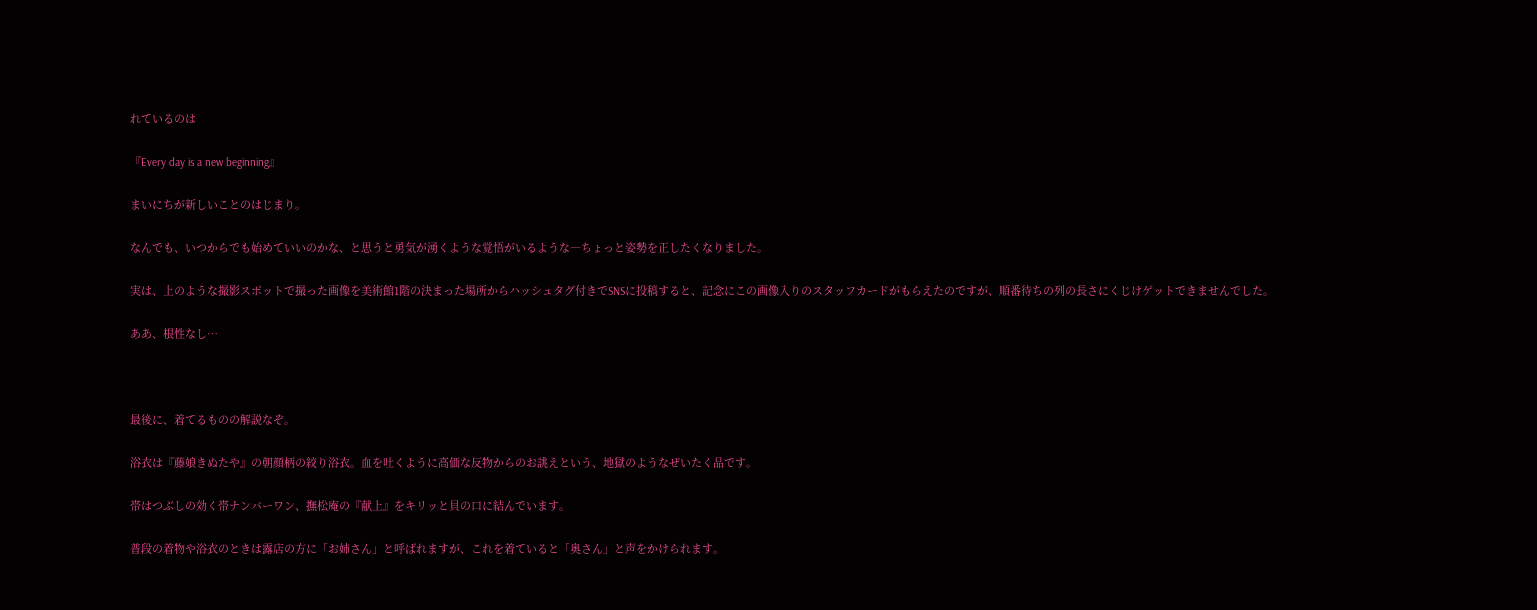れているのは

『Every day is a new beginning』

まいにちが新しいことのはじまり。

なんでも、いつからでも始めていいのかな、と思うと勇気が湧くような覚悟がいるような―ちょっと姿勢を正したくなりました。

実は、上のような撮影スポットで撮った画像を美術館1階の決まった場所からハッシュタグ付きでSNSに投稿すると、記念にこの画像入りのスタッフカードがもらえたのですが、順番待ちの列の長さにくじけゲットできませんでした。

ああ、根性なし…



最後に、着てるものの解説なぞ。

浴衣は『藤娘きぬたや』の朝顔柄の絞り浴衣。血を吐くように高価な反物からのお誂えという、地獄のようなぜいたく品です。

帯はつぶしの効く帯ナンバーワン、撫松庵の『献上』をキリッと貝の口に結んでいます。

普段の着物や浴衣のときは露店の方に「お姉さん」と呼ばれますが、これを着ていると「奥さん」と声をかけられます。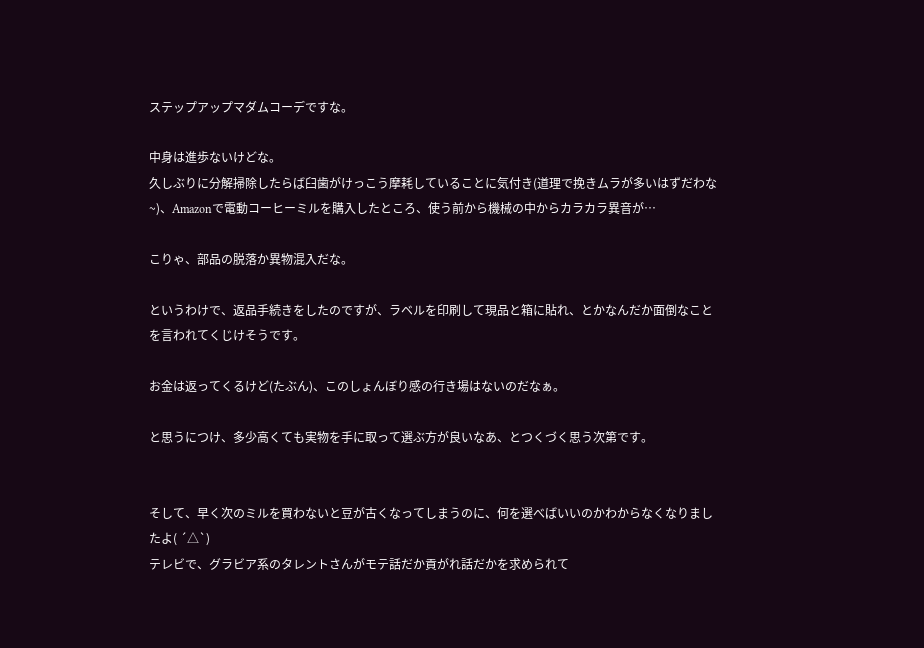ステップアップマダムコーデですな。

中身は進歩ないけどな。
久しぶりに分解掃除したらば臼歯がけっこう摩耗していることに気付き(道理で挽きムラが多いはずだわな~)、Amazonで電動コーヒーミルを購入したところ、使う前から機械の中からカラカラ異音が…

こりゃ、部品の脱落か異物混入だな。

というわけで、返品手続きをしたのですが、ラベルを印刷して現品と箱に貼れ、とかなんだか面倒なことを言われてくじけそうです。

お金は返ってくるけど(たぶん)、このしょんぼり感の行き場はないのだなぁ。

と思うにつけ、多少高くても実物を手に取って選ぶ方が良いなあ、とつくづく思う次第です。


そして、早く次のミルを買わないと豆が古くなってしまうのに、何を選べばいいのかわからなくなりましたよ( ´△`)
テレビで、グラビア系のタレントさんがモテ話だか貢がれ話だかを求められて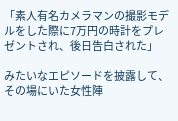「素人有名カメラマンの撮影モデルをした際に7万円の時計をプレゼントされ、後日告白された」

みたいなエピソードを披露して、その場にいた女性陣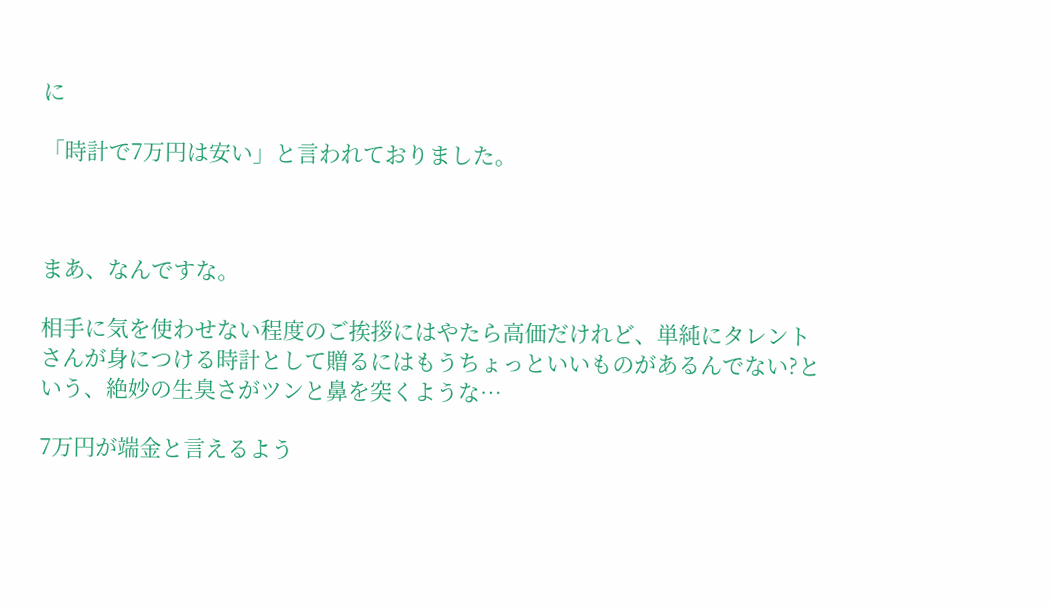に

「時計で7万円は安い」と言われておりました。



まあ、なんですな。

相手に気を使わせない程度のご挨拶にはやたら高価だけれど、単純にタレントさんが身につける時計として贈るにはもうちょっといいものがあるんでない?という、絶妙の生臭さがツンと鼻を突くような…

7万円が端金と言えるよう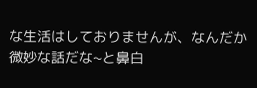な生活はしておりませんが、なんだか微妙な話だな~と鼻白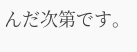んだ次第です。